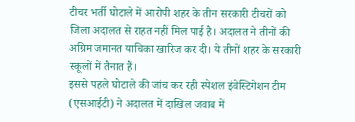टीचर भर्ती घोटाले में आरोपी शहर के तीन सरकारी टीचरों को जिला अदालत से राहत नहीं मिल पाई है। अदालत ने तीनों की अग्रिम जमानत याचिका खारिज कर दी। ये तीनों शहर के सरकारी स्कूलों में तैनात हैं।
इससे पहले घोटाले की जांच कर रही स्पेशल इंवेस्टिगेशन टीम (एसआईटी) ने अदालत में दाखिल जवाब में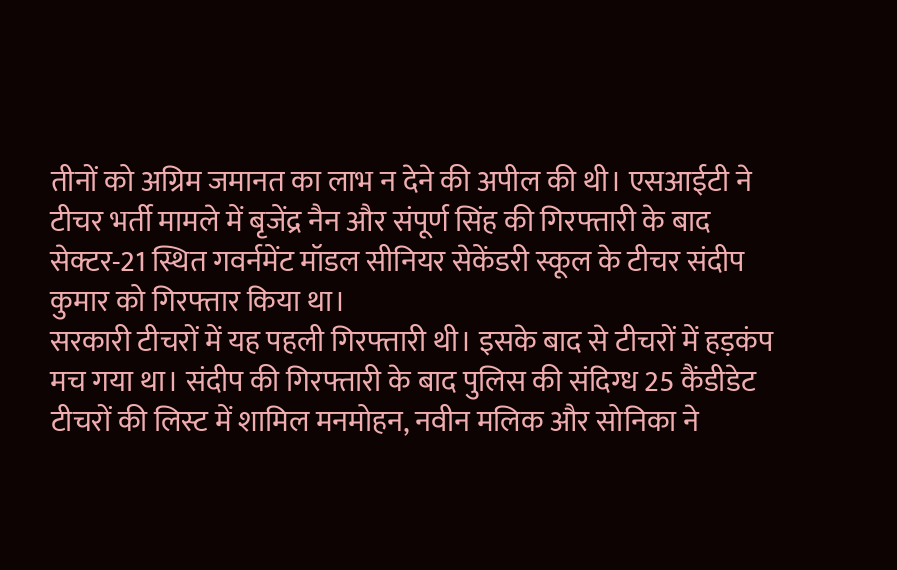तीनों को अग्रिम जमानत का लाभ न देने की अपील की थी। एसआईटी ने टीचर भर्ती मामले में बृजेंद्र नैन और संपूर्ण सिंह की गिरफ्तारी के बाद सेक्टर-21 स्थित गवर्नमेंट मॉडल सीनियर सेकेंडरी स्कूल के टीचर संदीप कुमार को गिरफ्तार किया था।
सरकारी टीचरों में यह पहली गिरफ्तारी थी। इसके बाद से टीचरों में हड़कंप मच गया था। संदीप की गिरफ्तारी के बाद पुलिस की संदिग्ध 25 कैंडीडेट टीचरों की लिस्ट में शामिल मनमोहन, नवीन मलिक और सोनिका ने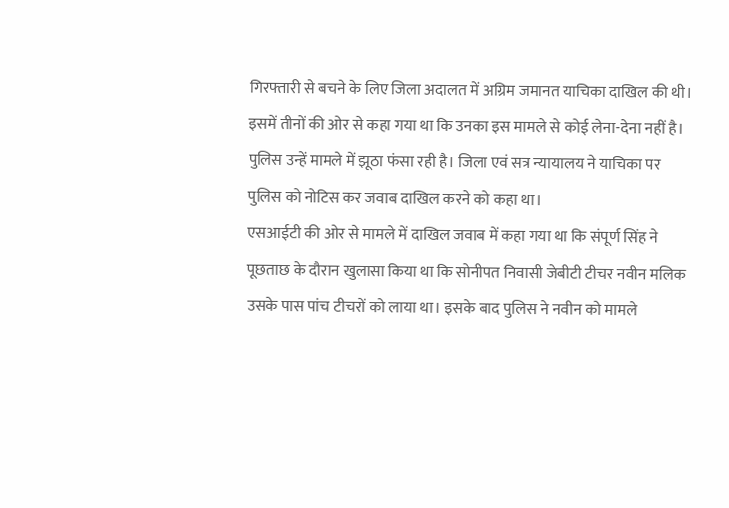गिरफ्तारी से बचने के लिए जिला अदालत में अग्रिम जमानत याचिका दाखिल की थी।
इसमें तीनों की ओर से कहा गया था कि उनका इस मामले से कोई लेना-देना नहीं है। पुलिस उन्हें मामले में झूठा फंसा रही है। जिला एवं सत्र न्यायालय ने याचिका पर पुलिस को नोटिस कर जवाब दाखिल करने को कहा था।
एसआईटी की ओर से मामले में दाखिल जवाब में कहा गया था कि संपूर्ण सिंह ने पूछताछ के दौरान खुलासा किया था कि सोनीपत निवासी जेबीटी टीचर नवीन मलिक उसके पास पांच टीचरों को लाया था। इसके बाद पुलिस ने नवीन को मामले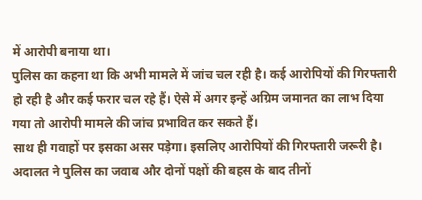में आरोपी बनाया था।
पुलिस का कहना था कि अभी मामले में जांच चल रही है। कई आरोपियों की गिरफ्तारी हो रही है और कई फरार चल रहे हैं। ऐसे में अगर इन्हें अग्रिम जमानत का लाभ दिया गया तो आरोपी मामले की जांच प्रभावित कर सकते हैं।
साथ ही गवाहों पर इसका असर पड़ेगा। इसलिए आरोपियों की गिरफ्तारी जरूरी है। अदालत ने पुलिस का जवाब और दोनों पक्षों की बहस के बाद तीनों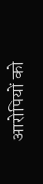आरोपियों को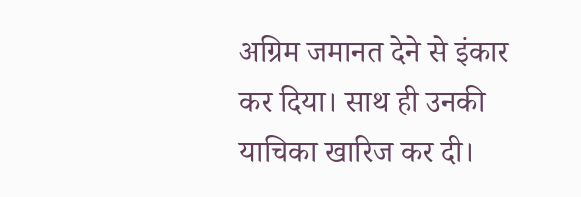अग्रिम जमानत देने से इंकार कर दिया। साथ ही उनकी याचिका खारिज कर दी।